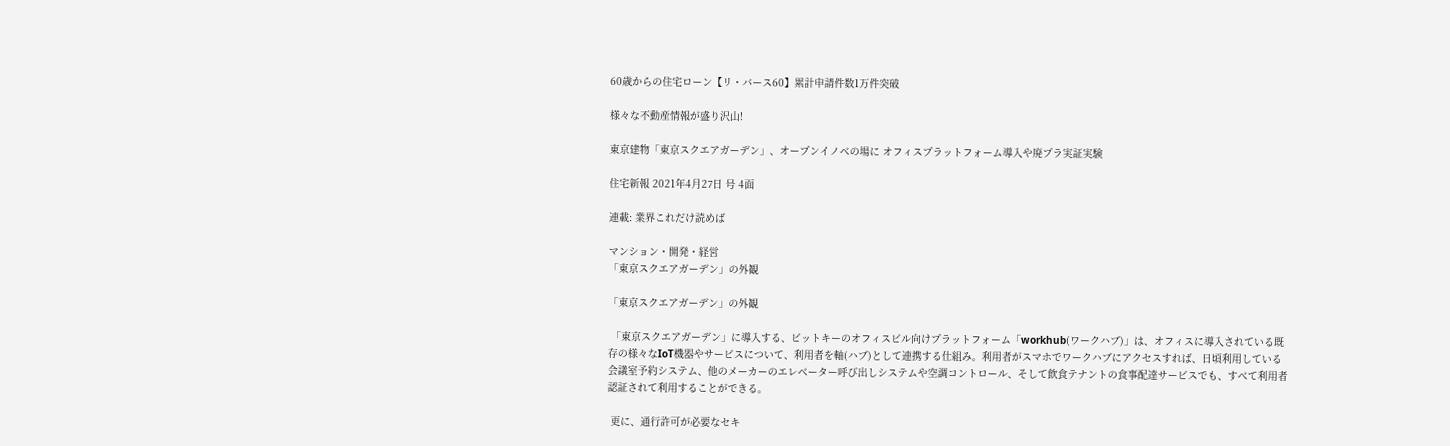60歳からの住宅ローン【リ・バース60】累計申請件数1万件突破

様々な不動産情報が盛り沢山!

東京建物「東京スクエアガーデン」、オープンイノベの場に オフィスプラットフォーム導入や廃プラ実証実験

住宅新報 2021年4月27日 号 4面

連載: 業界これだけ読めば

マンション・開発・経営
「東京スクエアガーデン」の外観

「東京スクエアガーデン」の外観

 「東京スクエアガーデン」に導入する、ビットキーのオフィスビル向けプラットフォーム「workhub(ワークハブ)」は、オフィスに導入されている既存の様々なIoT機器やサービスについて、利用者を軸(ハブ)として連携する仕組み。利用者がスマホでワークハブにアクセスすれば、日頃利用している会議室予約システム、他のメーカーのエレベーター呼び出しシステムや空調コントロール、そして飲食テナントの食事配達サービスでも、すべて利用者認証されて利用することができる。

 更に、通行許可が必要なセキ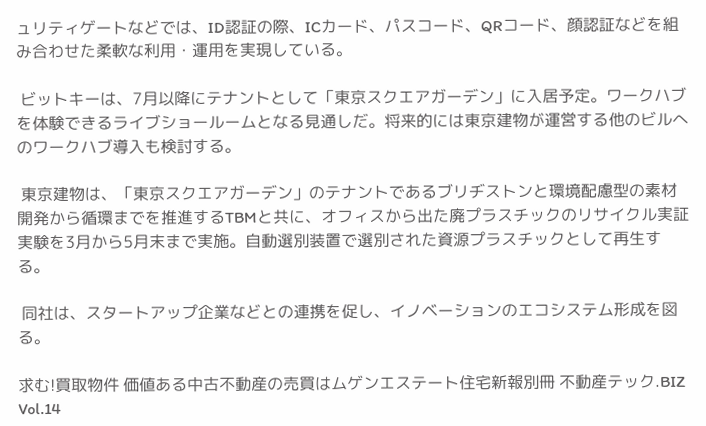ュリティゲートなどでは、ID認証の際、ICカード、パスコード、QRコード、顔認証などを組み合わせた柔軟な利用・運用を実現している。

 ビットキーは、7月以降にテナントとして「東京スクエアガーデン」に入居予定。ワークハブを体験できるライブショールームとなる見通しだ。将来的には東京建物が運営する他のビルへのワークハブ導入も検討する。

 東京建物は、「東京スクエアガーデン」のテナントであるブリヂストンと環境配慮型の素材開発から循環までを推進するTBMと共に、オフィスから出た廃プラスチックのリサイクル実証実験を3月から5月末まで実施。自動選別装置で選別された資源プラスチックとして再生する。

 同社は、スタートアップ企業などとの連携を促し、イノベーションのエコシステム形成を図る。

求む!買取物件 価値ある中古不動産の売買はムゲンエステート住宅新報別冊 不動産テック.BIZ Vol.14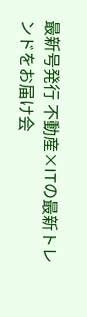最新号発行 不動産×ITの最新トレンドをお届け会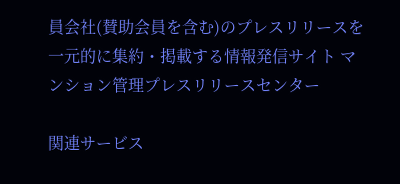員会社(賛助会員を含む)のプレスリリースを一元的に集約・掲載する情報発信サイト マンション管理プレスリリースセンター

関連サービス